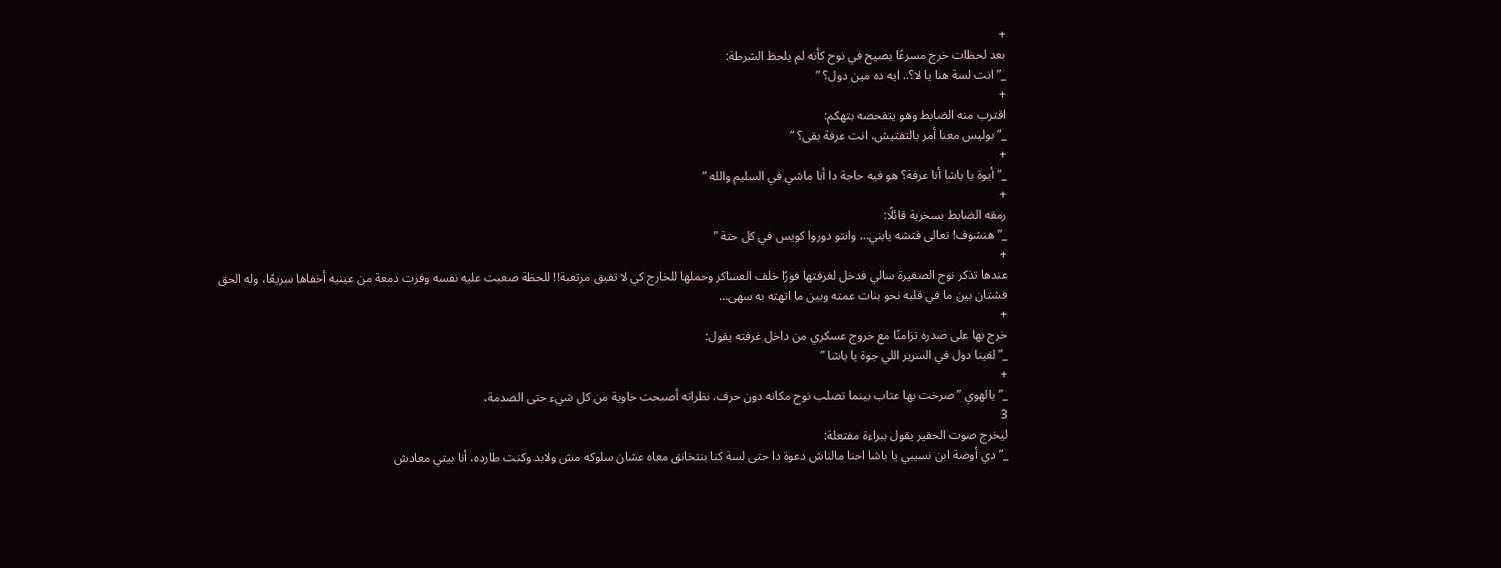+
بعد لحظات خرج مسرعًا يصيح في نوح كأنه لم يلحظ الشرطة:
_” انت لسة هنا يا لا؟.. ايه ده مين دول؟ ”
+
اقترب منه الضابط وهو يتفحصه بتهكم:
_” بوليس معنا أمر بالتفتيش، انت عرفة بقى؟ ”
+
_” أيوة يا باشا أنا عرفة؟ هو فيه حاجة دا أنا ماشي في السليم والله ”
+
رمقه الضابط بسخرية قائلًا:
_” هنشوف! تعالى فتشه يابني… وانتو دوروا كويس في كل حتة ”
+
عندها تذكر نوح الصغيرة سالي فدخل لغرفتها فورًا خلف العساكر وحملها للخارج كي لا تفيق مرتعبة!! للحظة صعبت عليه نفسه وفرت دمعة من عينيه أخفاها سريعًا، وله الحق فشتان بين ما في قلبه نحو بنات عمته وبين ما اتهته به سهى…
+
خرج بها على صدره تزامنًا مع خروج عسكري من داخل غرفته يقول:
_” لقينا دول في السرير اللي جوة يا باشا ”
+
_” يالهوي ” صرخت بها عتاب بينما تصلب نوح مكانه دون حرف، نظراته أصبحت خاوية من كل شيء حتى الصدمة،
3
ليخرج صوت الحقير يقول ببراءة مفتعلة:
_” دي أوضة ابن نسيبي يا باشا احنا مالناش دعوة دا حتى لسة كنا بنتخانق معاه عشان سلوكه مش ولابد وكنت طارده، أنا بيتي معادش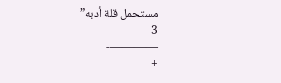مستحمل قلة أدبه”
3
————-
+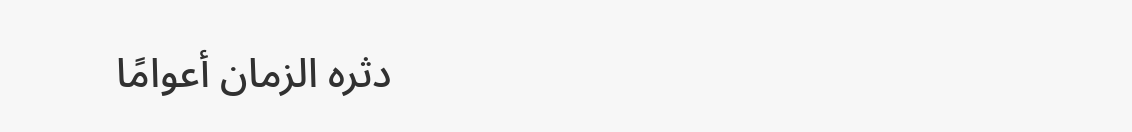دثره الزمان أعوامًا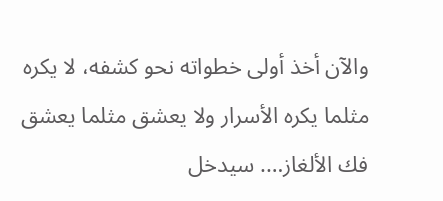والآن أخذ أولى خطواته نحو كشفه، لا يكره مثلما يكره الأسرار ولا يعشق مثلما يعشق فك الألغاز…. سيدخل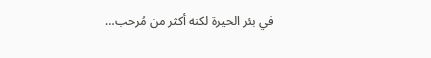في بئر الحيرة لكنه أكثر من مُرحب…